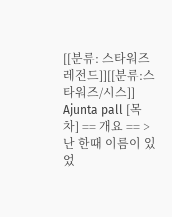[[분류: 스타워즈 레전드]][[분류:스타워즈/시스]] Ajunta pall [목차] == 개요 == > 난 한때 이름이 있었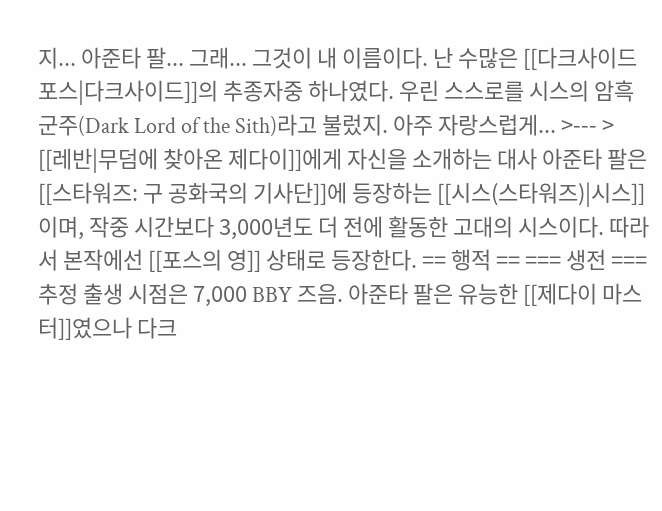지... 아준타 팔... 그래... 그것이 내 이름이다. 난 수많은 [[다크사이드 포스|다크사이드]]의 추종자중 하나였다. 우린 스스로를 시스의 암흑 군주(Dark Lord of the Sith)라고 불렀지. 아주 자랑스럽게... >--- > [[레반|무덤에 찾아온 제다이]]에게 자신을 소개하는 대사 아준타 팔은 [[스타워즈: 구 공화국의 기사단]]에 등장하는 [[시스(스타워즈)|시스]]이며, 작중 시간보다 3,000년도 더 전에 활동한 고대의 시스이다. 따라서 본작에선 [[포스의 영]] 상태로 등장한다. == 행적 == === 생전 === 추정 출생 시점은 7,000 BBY 즈음. 아준타 팔은 유능한 [[제다이 마스터]]였으나 다크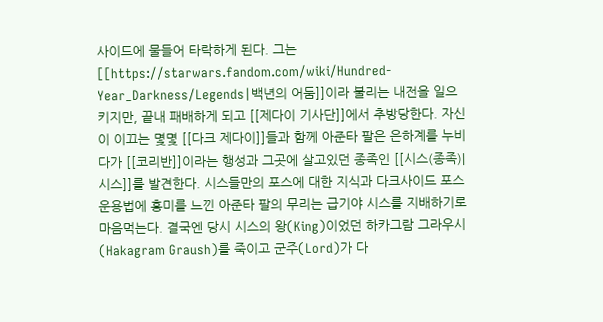사이드에 물들어 타락하게 된다. 그는 [[https://starwars.fandom.com/wiki/Hundred-Year_Darkness/Legends|백년의 어둠]]이라 불리는 내전을 일으키지만, 끝내 패배하게 되고 [[제다이 기사단]]에서 추방당한다. 자신이 이끄는 몇몇 [[다크 제다이]]들과 함께 아준타 팔은 은하계를 누비다가 [[코리반]]이라는 행성과 그곳에 살고있던 종족인 [[시스(종족)|시스]]를 발견한다. 시스들만의 포스에 대한 지식과 다크사이드 포스 운용법에 흥미를 느낀 아준타 팔의 무리는 급기야 시스를 지배하기로 마음먹는다. 결국엔 당시 시스의 왕(King)이었던 하카그람 그라우시(Hakagram Graush)를 죽이고 군주(Lord)가 다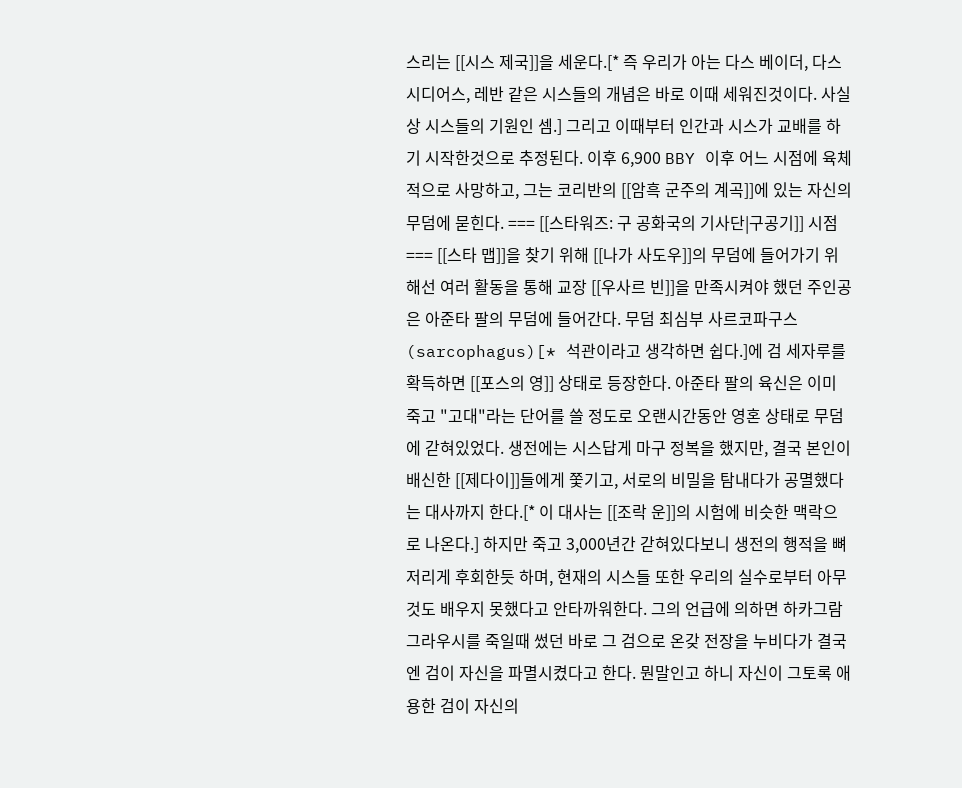스리는 [[시스 제국]]을 세운다.[* 즉 우리가 아는 다스 베이더, 다스 시디어스, 레반 같은 시스들의 개념은 바로 이때 세워진것이다. 사실상 시스들의 기원인 셈.] 그리고 이때부터 인간과 시스가 교배를 하기 시작한것으로 추정된다. 이후 6,900 BBY 이후 어느 시점에 육체적으로 사망하고, 그는 코리반의 [[암흑 군주의 계곡]]에 있는 자신의 무덤에 묻힌다. === [[스타워즈: 구 공화국의 기사단|구공기]] 시점 === [[스타 맵]]을 찾기 위해 [[나가 사도우]]의 무덤에 들어가기 위해선 여러 활동을 통해 교장 [[우사르 빈]]을 만족시켜야 했던 주인공은 아준타 팔의 무덤에 들어간다. 무덤 최심부 사르코파구스(sarcophagus)[* 석관이라고 생각하면 쉽다.]에 검 세자루를 확득하면 [[포스의 영]] 상태로 등장한다. 아준타 팔의 육신은 이미 죽고 "고대"라는 단어를 쓸 정도로 오랜시간동안 영혼 상태로 무덤에 갇혀있었다. 생전에는 시스답게 마구 정복을 했지만, 결국 본인이 배신한 [[제다이]]들에게 쫓기고, 서로의 비밀을 탐내다가 공멸했다는 대사까지 한다.[* 이 대사는 [[조락 운]]의 시험에 비슷한 맥락으로 나온다.] 하지만 죽고 3,000년간 갇혀있다보니 생전의 행적을 뼈저리게 후회한듯 하며, 현재의 시스들 또한 우리의 실수로부터 아무것도 배우지 못했다고 안타까워한다. 그의 언급에 의하면 하카그람 그라우시를 죽일때 썼던 바로 그 검으로 온갖 전장을 누비다가 결국엔 검이 자신을 파멸시켰다고 한다. 뭔말인고 하니 자신이 그토록 애용한 검이 자신의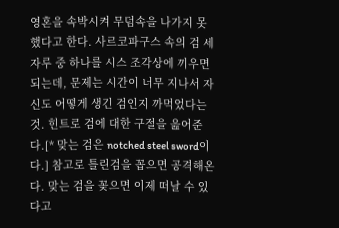영혼을 속박시켜 무덤속을 나가지 못했다고 한다. 사르코파구스 속의 검 세 자루 중 하나를 시스 조각상에 끼우면 되는데, 문제는 시간이 너무 지나서 자신도 어떻게 생긴 검인지 까먹었다는 것. 힌트로 검에 대한 구절을 읊어준다.[* 맞는 검은 notched steel sword이다.] 참고로 틀린검을 꼽으면 공격해온다. 맞는 검을 꽂으면 이제 떠날 수 있다고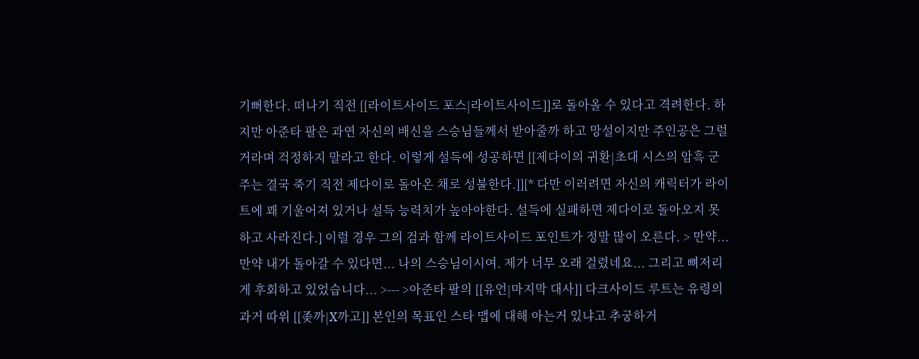기뻐한다. 떠나기 직전 [[라이트사이드 포스|라이트사이드]]로 돌아올 수 있다고 격려한다. 하지만 아준타 팔은 과연 자신의 배신을 스승님들께서 받아줄까 하고 망설이지만 주인공은 그럴거라며 걱정하지 말라고 한다. 이렇게 설득에 성공하면 [[제다이의 귀환|초대 시스의 암흑 군주는 결국 죽기 직전 제다이로 돌아온 채로 성불한다.]][* 다만 이러려면 자신의 캐릭터가 라이트에 꽤 기울어져 있거나 설득 능력치가 높아야한다. 설득에 실패하면 제다이로 돌아오지 못하고 사라진다.] 이럴 경우 그의 검과 함께 라이트사이드 포인트가 정말 많이 오른다. > 만약... 만약 내가 돌아갈 수 있다면... 나의 스승님이시여. 제가 너무 오래 걸렸네요... 그리고 뼈저리게 후회하고 있었습니다... >--- >아준타 팔의 [[유언|마지막 대사]] 다크사이드 루트는 유령의 과거 따위 [[좆까|X까고]] 본인의 목표인 스타 맵에 대해 아는거 있냐고 추궁하거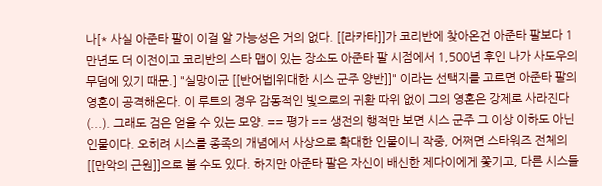나[* 사실 아준타 팔이 이걸 알 가능성은 거의 없다. [[라카타]]가 코리반에 찾아온건 아준타 팔보다 1만년도 더 이전이고 코리반의 스타 맵이 있는 장소도 아준타 팔 시점에서 1,500년 후인 나가 사도우의 무덤에 있기 때문.] "실망이군 [[반어법|위대한 시스 군주 양반]]" 이라는 선택지를 고르면 아준타 팔의 영혼이 공격해온다. 이 루트의 경우 감동적인 빛으로의 귀환 따위 없이 그의 영혼은 강제로 사라진다(...). 그래도 검은 얻을 수 있는 모양. == 평가 == 생전의 행적만 보면 시스 군주 그 이상 이하도 아닌 인물이다. 오히려 시스를 종족의 개념에서 사상으로 확대한 인물이니 작중, 어쩌면 스타워즈 전체의 [[만악의 근원]]으로 볼 수도 있다. 하지만 아준타 팔은 자신이 배신한 제다이에게 쫓기고, 다른 시스들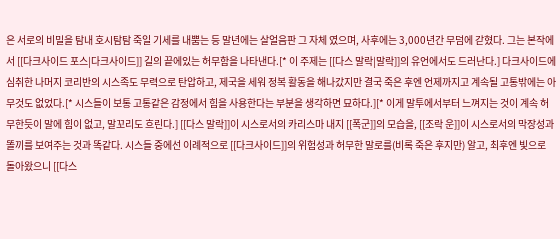은 서로의 비밀을 탐내 호시탐탐 죽일 기세를 내뿜는 등 말년에는 살얼음판 그 자체 였으며, 사후에는 3,000년간 무덤에 갇혔다. 그는 본작에서 [[다크사이드 포스|다크사이드]] 길의 끝에있는 허무함을 나타낸다.[* 이 주제는 [[다스 말락|말락]]의 유언에서도 드러난다.] 다크사이드에 심취한 나머지 코리반의 시스족도 무력으로 탄압하고, 제국을 세워 정복 활동을 해나갔지만 결국 죽은 후엔 언제까지고 계속될 고통밖에는 아무것도 없었다.[* 시스들이 보통 고통같은 감정에서 힘을 사용한다는 부분을 생각하면 묘하다.][* 이게 말투에서부터 느껴지는 것이 계속 허무한듯이 말에 힘이 없고, 말꼬리도 흐린다.] [[다스 말락]]이 시스로서의 카리스마 내지 [[폭군]]의 모습을, [[조락 운]]이 시스로서의 막장성과 똘끼를 보여주는 것과 똑같다. 시스들 중에선 이례적으로 [[다크사이드]]의 위험성과 허무한 말로를(비록 죽은 후지만) 알고, 최후엔 빛으로 돌아왔으니 [[다스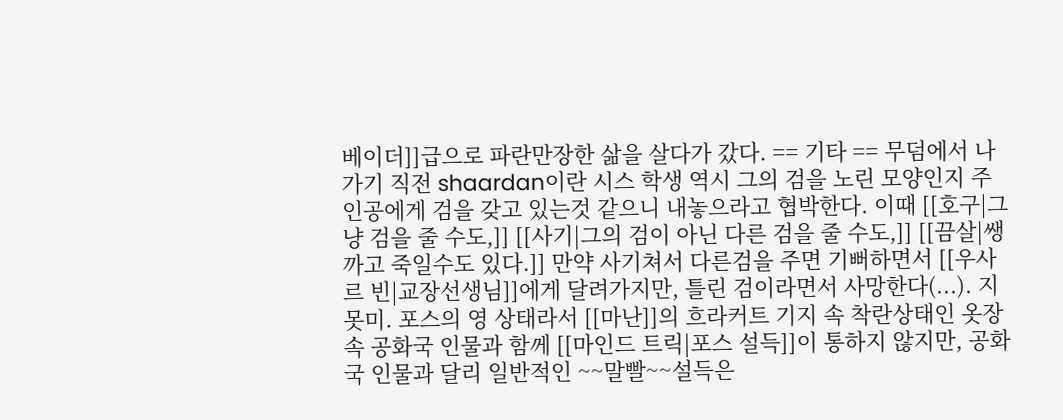베이더]]급으로 파란만장한 삶을 살다가 갔다. == 기타 == 무덤에서 나가기 직전 shaardan이란 시스 학생 역시 그의 검을 노린 모양인지 주인공에게 검을 갖고 있는것 같으니 내놓으라고 협박한다. 이때 [[호구|그냥 검을 줄 수도,]] [[사기|그의 검이 아닌 다른 검을 줄 수도,]] [[끔살|쌩까고 죽일수도 있다.]] 만약 사기쳐서 다른검을 주면 기뻐하면서 [[우사르 빈|교장선생님]]에게 달려가지만, 틀린 검이라면서 사망한다(...). 지못미. 포스의 영 상태라서 [[마난]]의 흐라커트 기지 속 착란상태인 옷장 속 공화국 인물과 함께 [[마인드 트릭|포스 설득]]이 통하지 않지만, 공화국 인물과 달리 일반적인 ~~말빨~~설득은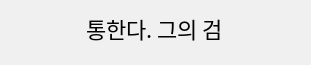통한다. 그의 검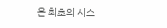은 최초의 시스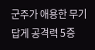군주가 애용한 무기답게 공격력 5증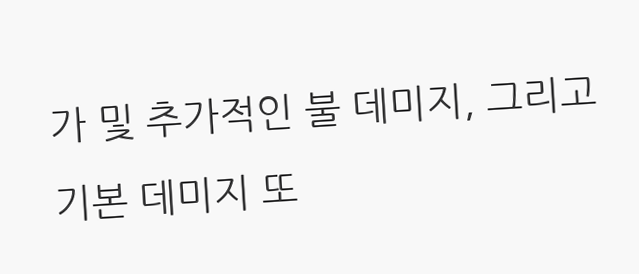가 및 추가적인 불 데미지, 그리고 기본 데미지 또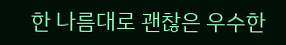한 나름대로 괜찮은 우수한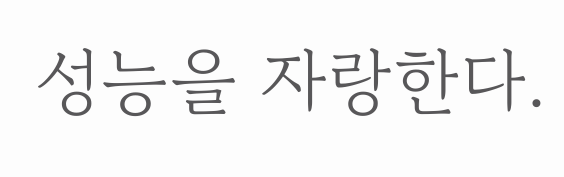성능을 자랑한다.